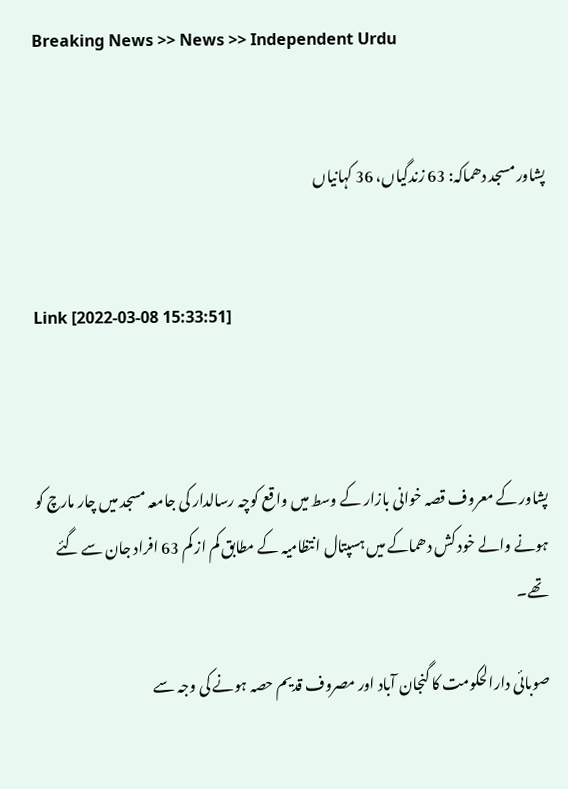Breaking News >> News >> Independent Urdu


پشاور مسجد دھماکہ: 63 زندگیاں، 36 کہانیاں


Link [2022-03-08 15:33:51]



پشاور کے معروف قصہ خوانی بازار کے وسط میں واقع کوچہ رسالدار کی جامعہ مسجد میں چار مارچ کو ہونے والے خود کش دھماکے میں ہسپتال انتظامیہ کے مطابق کم از کم 63 افراد جان سے گئے تھے۔

صوبائی دارالحکومت کا گنجان آباد اور مصروف قدیم حصہ ہونے کی وجہ سے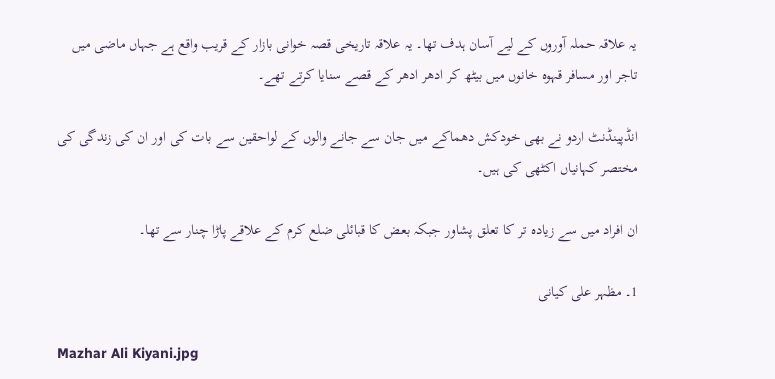یہ علاقہ حملہ آوروں کے لیے آسان ہدف تھا۔ یہ علاقہ تاریخی قصہ خوانی بازار کے قریب واقع ہے جہاں ماضی میں تاجر اور مسافر قہوہ خانوں میں بیٹھ کر ادھر ادھر کے قصے سنایا کرتے تھے۔

انڈپینڈنٹ اردو نے بھی خودکش دھماکے میں جان سے جانے والوں کے لواحقین سے بات کی اور ان کی زندگی کی مختصر کہانیاں اکٹھی کی ہیں۔

ان افراد میں سے زیادہ تر کا تعلق پشاور جبکہ بعض کا قبائلی ضلع کرم کے علاقے پاڑا چنار سے تھا۔

1۔ مظہر علی کیانی

Mazhar Ali Kiyani.jpg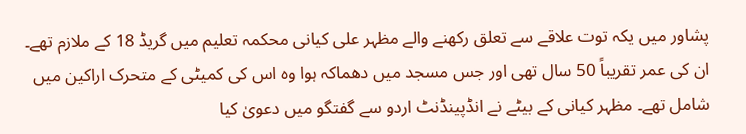پشاور میں یکہ توت علاقے سے تعلق رکھنے والے مظہر علی کیانی محکمہ تعلیم میں گریڈ 18 کے ملازم تھے۔ ان کی عمر تقریباً 50 سال تھی اور جس مسجد میں دھماکہ ہوا وہ اس کی کمیٹی کے متحرک اراکین میں شامل تھے۔ مظہر کیانی کے بیٹے نے انڈپینڈنٹ اردو سے گفتگو میں دعویٰ کیا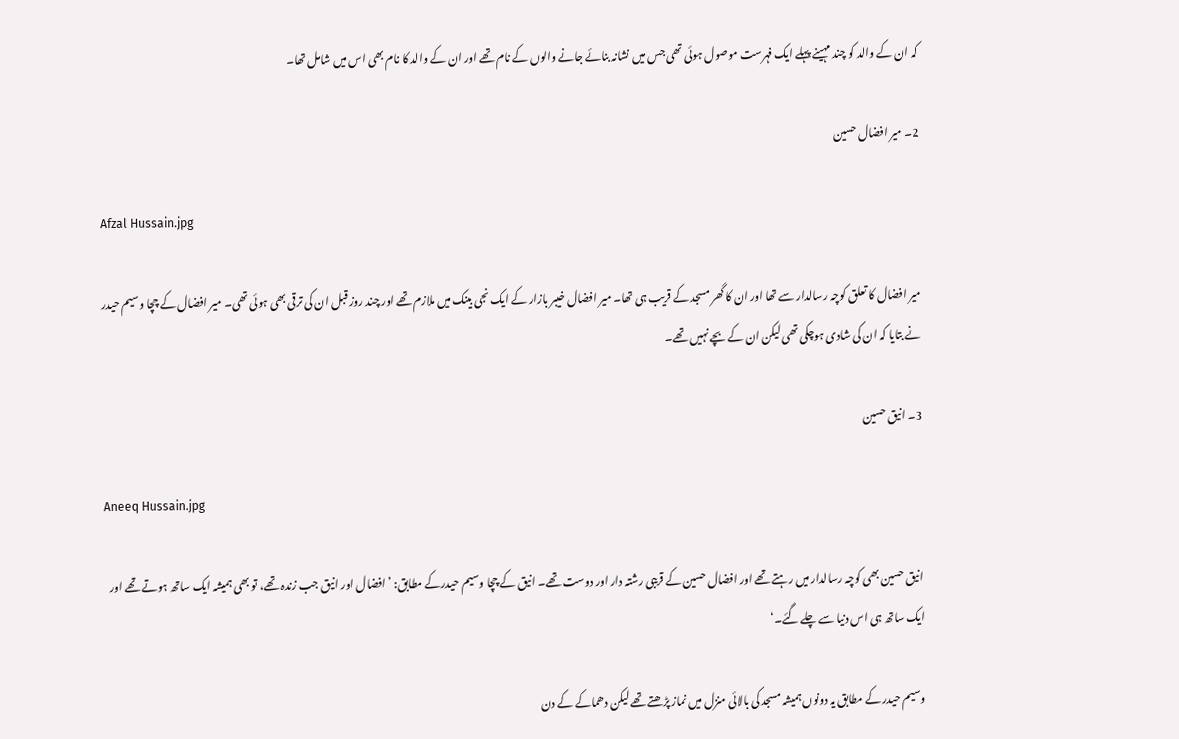کہ ان کے والد کو چند مہینے پہلے ایک فہرست موصول ہوئی تھی جس میں نشانہ بنائے جانے والوں کے نام تھے اور ان کے والد کا نام بھی اس میں شامل تھا۔

2۔ میر افضال حسین

Afzal Hussain.jpg

میر افضال کا تعلق کوچہ رسالدار سے تھا اور ان کا گھر مسجد کے قریب ہی تھا۔ میر افضال خیبر بازار کے ایک نجی بینک میں ملازم تھے اور چند روز قبل ان کی ترقی بھی ہوئی تھی۔ میر افضال کے چچا وسیم حیدر نے بتایا کہ ان کی شادی ہوچکی تھی لیکن ان کے بچے نہیں تھے۔

3۔ انیق حسین

Aneeq Hussain.jpg

انیق حسین بھی کوچہ رسالدار میں رہتے تھے اور افضال حسین کے قریبی رشتہ دار اور دوست تھے۔ انیق کے چچا وسیم حیدرکے مطابق: ’افضال اور انیق جب زندہ تھے، تو بھی ہمیشہ ایک ساتھ ہوتے تھے اور ایک ساتھ ہی اس دنیا سے چلے گئے۔‘

وسیم حیدر کے مطابق یہ دونوں ہمیشہ مسجد کی بالائی منزل میں نماز پڑھتے تھے لیکن دھماکے کے دن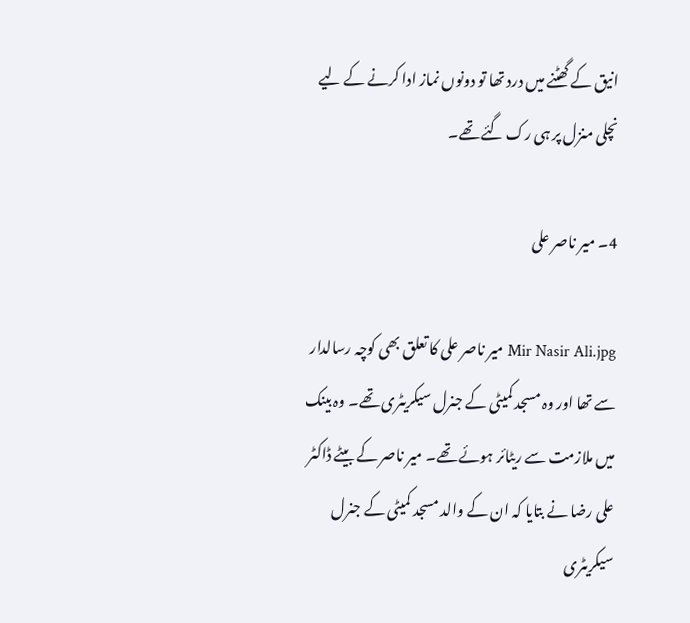انیق کے گھٹنے میں درد تھا تو دونوں نماز ادا کرنے کے لیے نچلی منزل پر ہی رک گئے تھے۔

4۔ میر ناصر علی

Mir Nasir Ali.jpg میر ناصر علی کا تعلق بھی کوچہ رسالدار سے تھا اور وہ مسجد کمیٹی کے جنرل سیکریٹری تھے۔ وہ بینک میں ملازمت سے ریٹائر ہوئے تھے۔ میر ناصر کے بیٹے ڈاکٹر علی رضا نے بتایا کہ ان کے والد مسجد کمیٹی کے جنرل سیکریٹری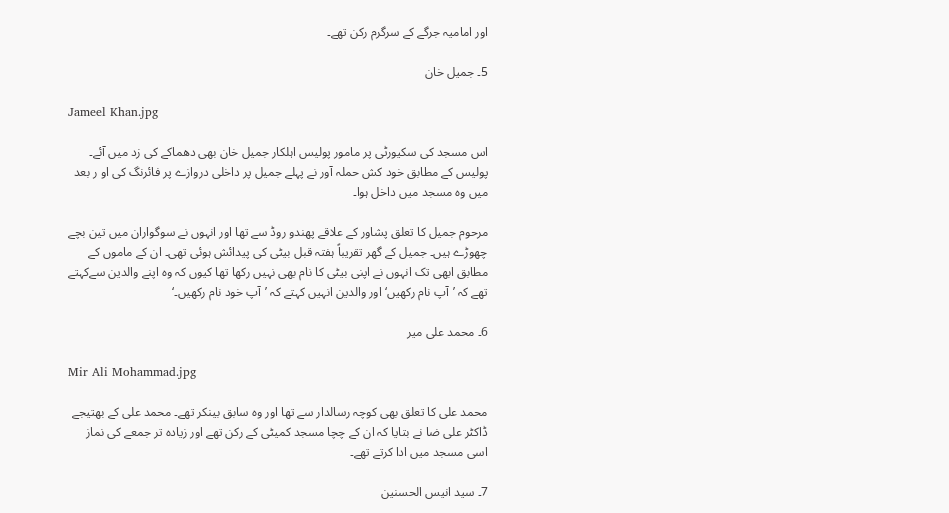اور امامیہ جرگے کے سرگرم رکن تھے۔

5۔ جمیل خان

Jameel Khan.jpg

اس مسجد کی سکیورٹی پر مامور پولیس اہلکار جمیل خان بھی دھماکے کی زد میں آئے۔ پولیس کے مطابق خود کش حملہ آور نے پہلے جمیل پر داخلی دروازے پر فائرنگ کی او ر بعد میں وہ مسجد میں داخل ہوا۔

مرحوم جمیل کا تعلق پشاور کے علاقے پھندو روڈ سے تھا اور انہوں نے سوگواران میں تین بچے چھوڑے ہیں۔ جمیل کے گھر تقریباً ہفتہ قبل بیٹی کی پیدائش ہوئی تھی۔ ان کے ماموں کے مطابق ابھی تک انہوں نے اپنی بیٹی کا نام بھی نہیں رکھا تھا کیوں کہ وہ اپنے والدین سےکہتے تھے کہ ’آپ نام رکھیں‘ اور والدین انہیں کہتے کہ ’آپ خود نام رکھیں۔‘

6۔ محمد علی میر

Mir Ali Mohammad.jpg

محمد علی کا تعلق بھی کوچہ رسالدار سے تھا اور وہ سابق بینکر تھے۔ محمد علی کے بھتیجے ڈاکٹر علی ضا نے بتایا کہ ان کے چچا مسجد کمیٹی کے رکن تھے اور زیادہ تر جمعے کی نماز اسی مسجد میں ادا کرتے تھے۔

7۔ سید انیس الحسنین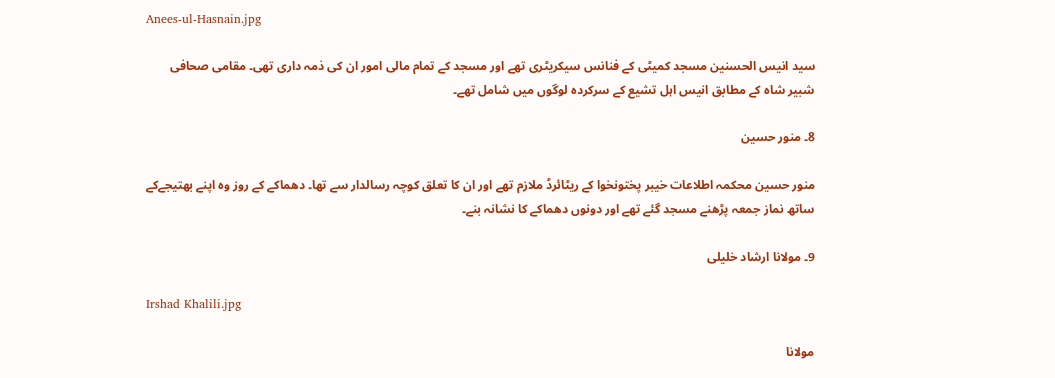Anees-ul-Hasnain.jpg

سید انیس الحسنین مسجد کمیٹی کے فنانس سیکریٹری تھے اور مسجد کے تمام مالی امور ان کی ذمہ داری تھی۔ مقامی صحافی شبیر شاہ کے مطابق انیس اہل تشیع کے سرکردہ لوگوں میں شامل تھے۔

8۔ منور حسین

منور حسین محکمہ اطلاعات خیبر پختونخوا کے ریٹائرڈ ملازم تھے اور ان کا تعلق کوچہ رسالدار سے تھا۔ دھماکے کے روز وہ اپنے بھتیجےکے ساتھ نماز جمعہ پڑھنے مسجد گئے تھے اور دونوں دھماکے کا نشانہ بنے۔

9۔ مولانا ارشاد خلیلی

Irshad Khalili.jpg

مولانا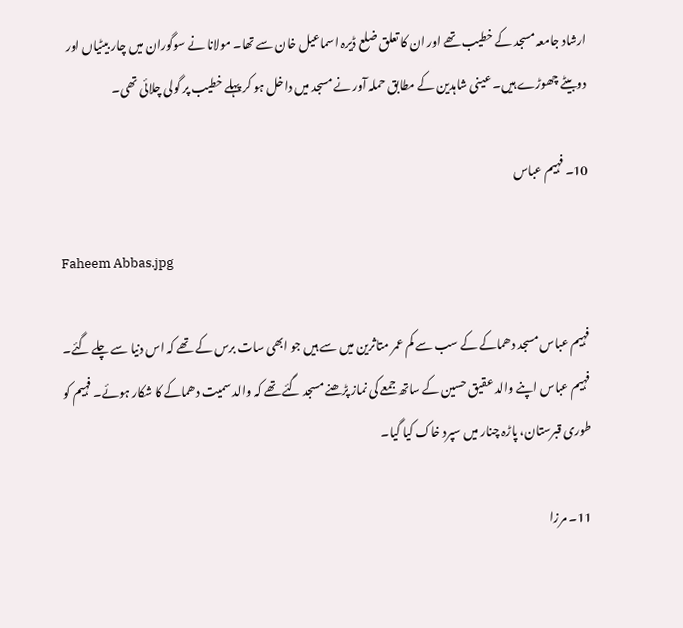ارشاد جامعہ مسجد کے خطیب تھے اور ان کا تعلق ضلع ڈیرہ اسماعیل خان سے تھا۔ مولانا نے سوگوران میں چار بیٹیاں اور دوبیٹے چھوڑے ہیں۔ عینی شاہدین کے مطابق حملہ آور نے مسجد میں داخل ہو کر پہلے خطیب پر گولی چلائی تھی۔

10۔ فہیم عباس

Faheem Abbas.jpg

فہیم عباس مسجد دھماکے کے سب سے کم عمر متاثرین میں سے ہیں جو ابھی سات برس کے تھے کہ اس دنیا سے چلے گئے۔ فہیم عباس اپنے والد عقیق حسین کے ساتھ جمعے کی نماز پڑھنے مسجد گئے تھے کہ والد سمیت دھماکے کا شکار ہوئے۔ فہیم کو طوری قبرستان، پاڑہ چنار میں سپرد خاک کیا گیا۔

11۔ مرزا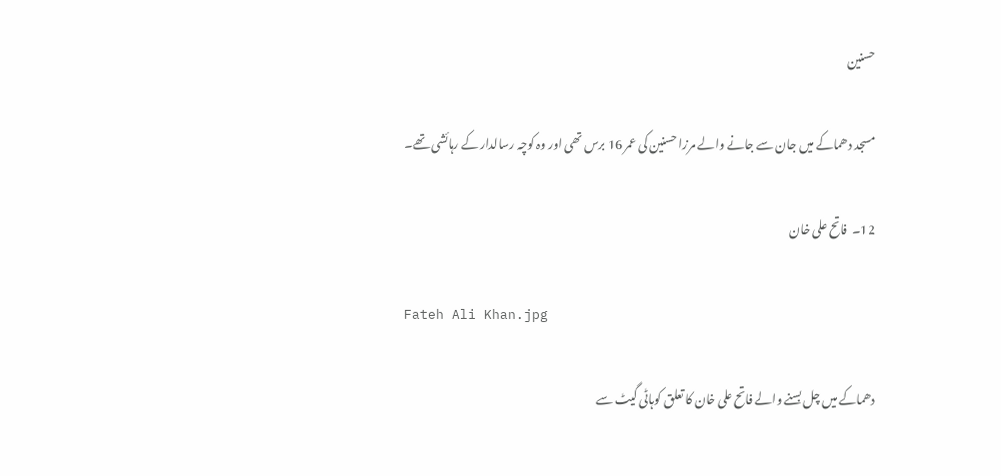حسنین

مسجد دھماکے میں جان سے جانے والے مرزا حسنین کی عمر 16 برس تھی اور وہ کوچہ رسالدار کے رہائشی تھے۔

12۔  فاتح علی خان

Fateh Ali Khan.jpg

دھماکے میں چل بسنے والے فاتح علی خان کا تعلق کوہاٹی گیٹ سے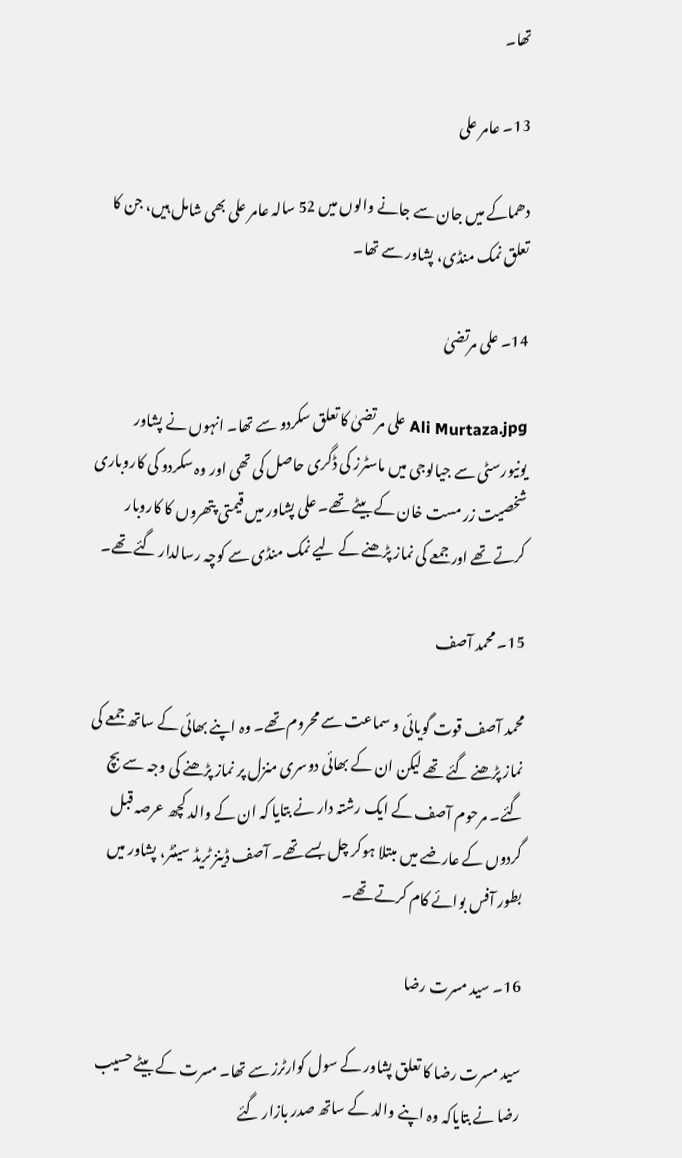تھا۔

13۔ عامر علی

دھماکے میں جان سے جانے والوں میں 52 سالہ عامر علی بھی شامل ہیں، جن کا تعلق نمک منڈی، پشاور سے تھا۔

14۔ علی مرتضیٰ

Ali Murtaza.jpg علی مرتضیٰ کا تعلق سکردو سے تھا۔ انہوں نے پشاور یونیورسٹی سے جیالوجی میں ماسٹرز کی ڈگری حاصل کی تھی اور وہ سکردو کی کاروباری شخصیت زر مست خان کے بیٹے تھے۔ علی پشاور میں قیمتی پتھروں کا کاروبار کرتے تھے اور جمعے کی نماز پڑھنے کے لیے نمک منڈی سے کوچہ رسالدار گئے تھے۔

15۔ محمد آصف

محمد آصف قوت گویائی و سماعت سے محروم تھے۔ وہ اپنے بھائی کے ساتھ جمعے کی نماز پڑھنے گئے تھے لیکن ان کے بھائی دوسری منزل پر نماز پڑھنے کی وجہ سے بچ گئے۔ مرحوم آصف کے ایک رشتہ دار نے بتایا کہ ان کے والد کچھ عرصہ قبل گردوں کے عارضے میں مبتلا ہوکر چل بسے تھے۔ آصف ڈینز ٹریڈ سینٹر، پشاور میں بطور آفس بوائے کام کرتے تھے۔

16۔ سید مسرت رضا

سید مسرت رضا کا تعلق پشاور کے سول کوارٹرز سے تھا۔ مسرت کے بیٹے حسیب رضا نے بتایاکہ وہ اپنے والد کے ساتھ صدر بازار گئے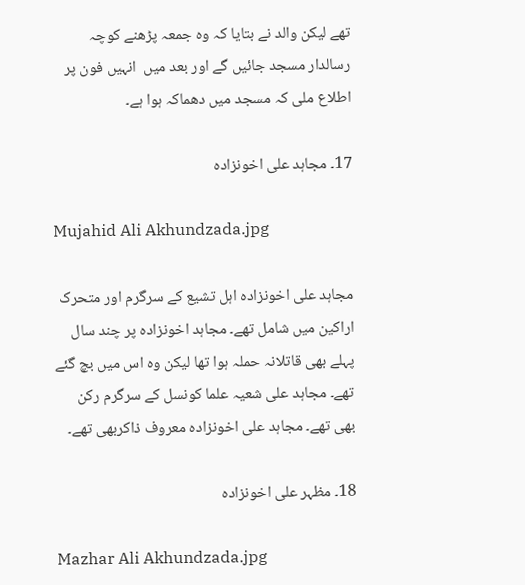تھے لیکن والد نے بتایا کہ وہ جمعہ پڑھنے کوچہ رسالدار مسجد جائیں گے اور بعد میں  انہیں فون پر اطلاع ملی کہ مسجد میں دھماکہ ہوا ہے۔

17۔ مجاہد علی اخونزادہ

Mujahid Ali Akhundzada.jpg

مجاہد علی اخونزادہ اہل تشیع کے سرگرم اور متحرک اراکین میں شامل تھے۔ مجاہد اخونزادہ پر چند سال پہلے بھی قاتلانہ حملہ ہوا تھا لیکن وہ اس میں بچ گئے تھے۔ مجاہد علی شعیہ علما کونسل کے سرگرم رکن بھی تھے۔ مجاہد علی اخونزادہ معروف ذاکربھی تھے۔

18۔ مظہر علی اخونزادہ

Mazhar Ali Akhundzada.jpg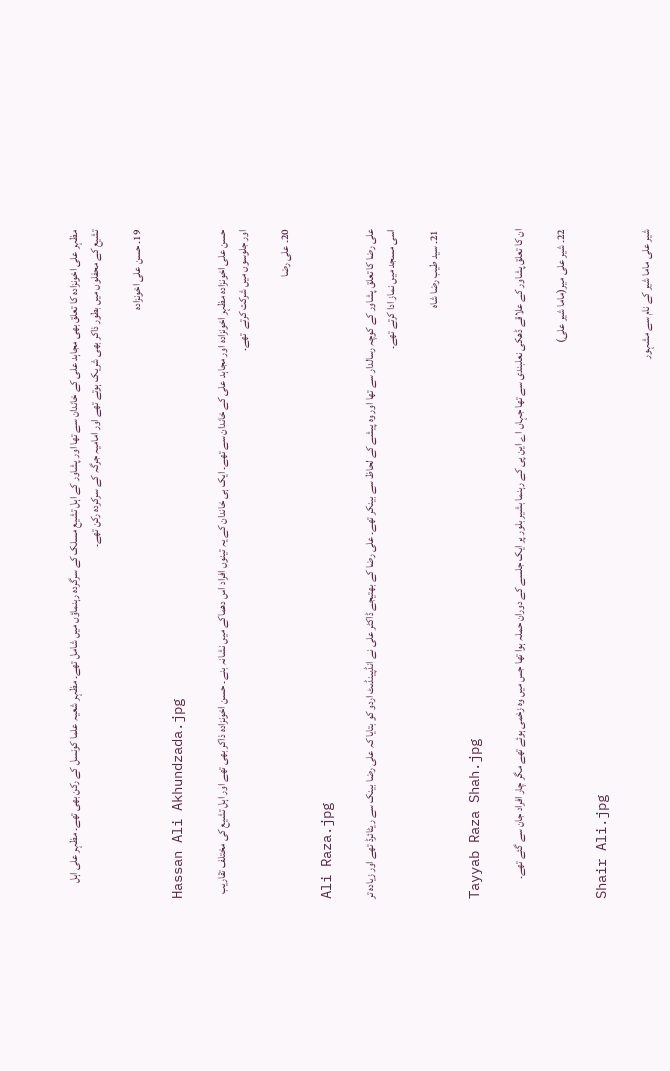مظہر علی اخونزادہ کا تعلق بھی مجاہد علی کے خاندان سے تھا اور پشاور کے اہل تشیع مسلک کے سرگردہ رہنماؤں میں شامل تھے۔ مظہر شعیہ علما کونسل کے رکن بھی تھے۔ مظہر علی اہل تشیع کے محفلوں میں بطور ذاکر بھی شریک ہوتے تھے اور امامیہ جرگہ کے سرکردہ رکن تھے۔

19۔ حسن علی اخونزادہ

Hassan Ali Akhundzada.jpg

حسن علی اخونزادہ مظہر اخونزادہ اور مجاہد علی کے خاندان سے تھے۔ ایک ہی خاندان کے یہ تینوں افراد اس دھماکے میں نشانہ بنے۔ حسن اخونزادہ ذاکر بھی تھے اور اہل تشیع کی مختلف تقاریب اور جلوسوں میں شرکت کرتے  تھے۔

20۔ علی رضا

Ali Raza.jpg

علی رضا کا تعلق پشاور کے کوچہ رسالدار سے تھا اور وہ پیشے کے لحاظ سے بینکر تھے۔ علی رضا کے بھتیجے ڈاکٹر علی نے انڈپینڈںٹ اردو کو بتایا کہ علی رضا بینک سے ریٹائرڈ تھے اور زیادہ تر اسی مسجد میں نماز ادا کرتے تھے۔

21۔ سید طیب رضا شاہ

Tayyab Raza Shah.jpg

ان کا تعلق پشاور کے علاقے ڈھکی نعلبندی سے تھا جہاں اے این پی کے رہنما بشیر بلور پر ایک جلسے کے دوران حملہ ہوا تھا جس میں وہ زخمی ہوئے تھے مگر چار افراد جان سے گئے تھے۔

22۔ شیر علی میر(ماما شیر علی)

Shair Ali.jpg

شیر علی ماما شیر کے نام سے مشہور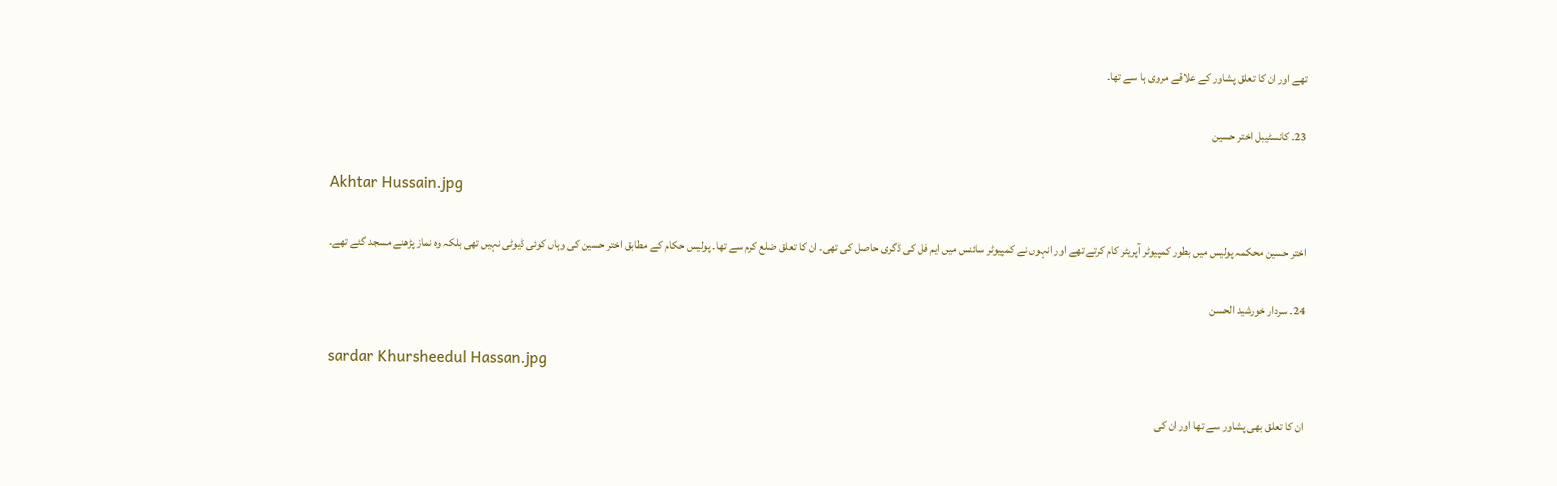تھے اور ان کا تعلق پشاور کے علاقے مروی ہا سے تھا۔

23۔ کانسٹیبل اختر حسین

Akhtar Hussain.jpg

اختر حسین محکمہ پولیس میں بطور کمپیوٹر آپریٹر کام کرتے تھے اور انہوں نے کمپیوٹر سائنس میں ایم فل کی ڈگری حاصل کی تھی۔ ان کا تعلق ضلع کرم سے تھا۔ پولیس حکام کے مطابق اختر حسین کی وہاں کوئی ڈیوٹی نہیں تھی بلکہ وہ نماز پڑھنے مسجد گئے تھے۔

24۔ سردار خورشید الحسن

sardar Khursheedul Hassan.jpg

ان کا تعلق بھی پشاور سے تھا اور ان کی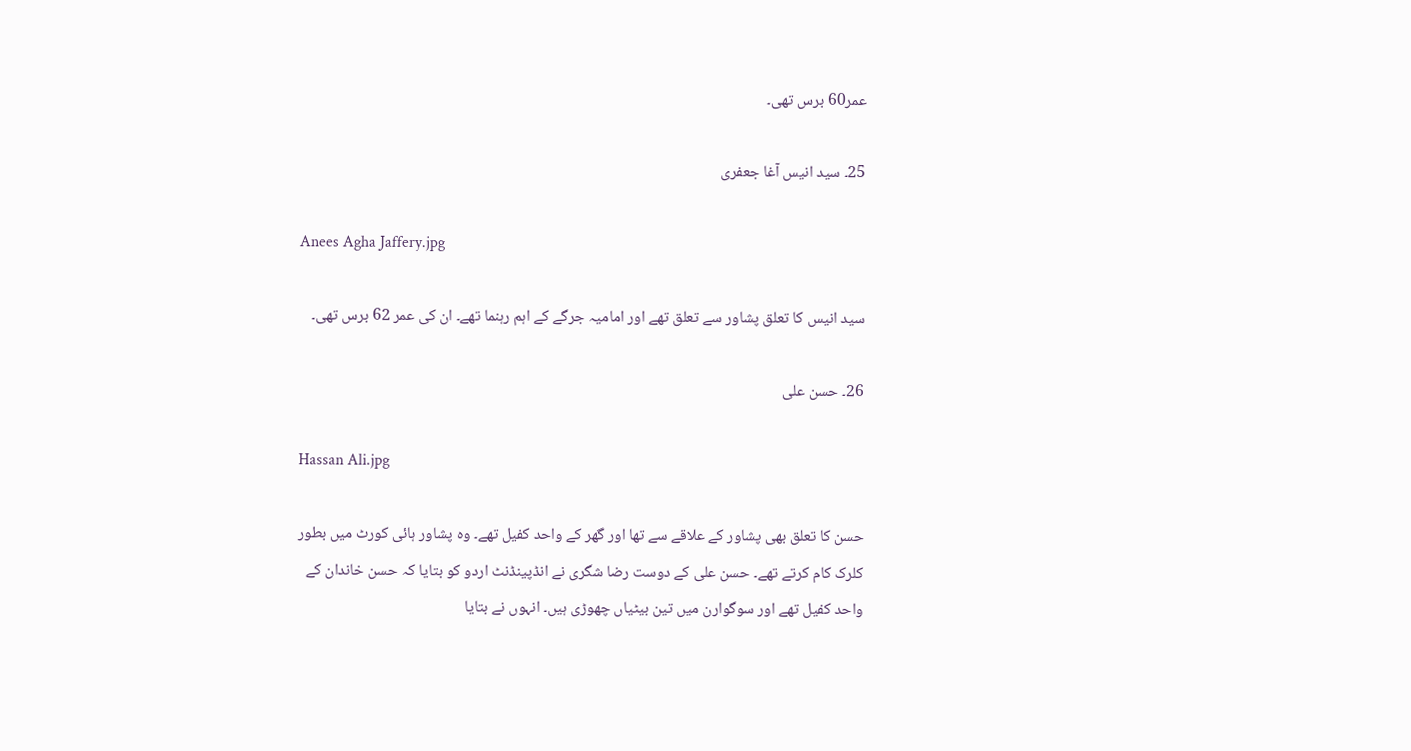عمر60 برس تھی۔

25۔ سید انیس آغا جعفری

Anees Agha Jaffery.jpg

سید انیس کا تعلق پشاور سے تعلق تھے اور امامیہ جرگے کے اہم رہنما تھے۔ ان کی عمر 62 برس تھی۔

26۔ حسن علی

Hassan Ali.jpg

حسن کا تعلق بھی پشاور کے علاقے سے تھا اور گھر کے واحد کفیل تھے۔ وہ پشاور ہائی کورٹ میں بطور کلرک کام کرتے تھے۔ حسن علی کے دوست رضا شگری نے انڈپینڈنٹ اردو کو بتایا کہ حسن خاندان کے واحد کفیل تھے اور سوگوارن میں تین بیٹیاں چھوڑی ہیں۔ انہوں نے بتایا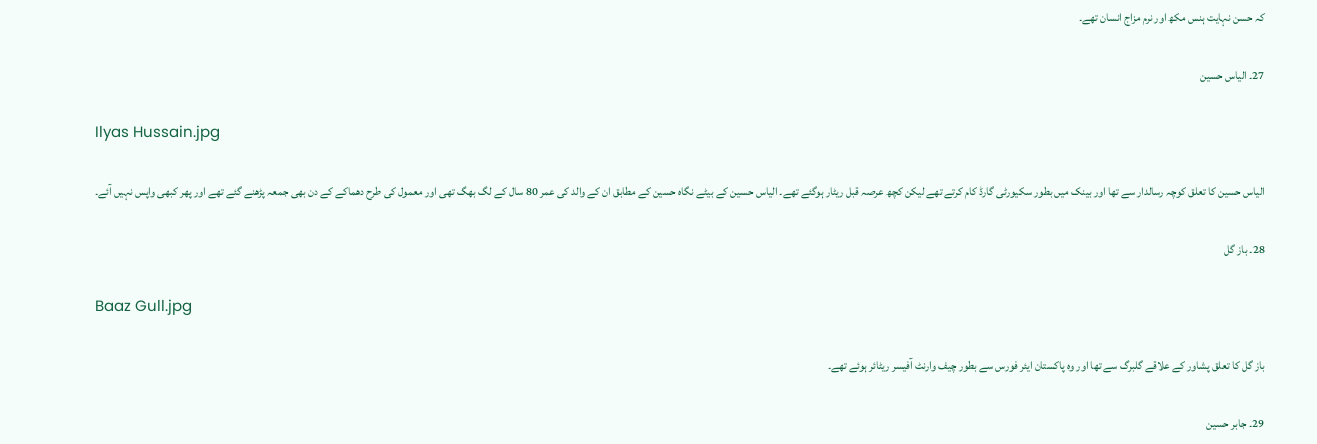کہ حسن نہایت ہنس مکھ اور نرم مزاج انسان تھے۔

27۔ الیاس حسین

Ilyas Hussain.jpg

الیاس حسین کا تعلق کوچہ رسالدار سے تھا اور بینک میں بطور سکیورٹی گارڈ کام کرتے تھے لیکن کچھ عرصہ قبل ریٹار ہوگئے تھے۔ الیاس حسین کے بیٹے نگاہ حسین کے مطابق ان کے والد کی عمر 80 سال کے لگ بھگ تھی اور معمول کی طرح دھماکے کے دن بھی جمعہ پڑھنے گئے تھے اور پھر کبھی واپس نہیں آئے۔

28۔ باز گل

Baaz Gull.jpg

باز گل کا تعلق پشاور کے علاقے گلبرگ سے تھا اور وہ پاکستان ایئر فورس سے بطور چیف وارنٹ آفیسر ریٹائر ہوئے تھے۔

29۔ جابر حسین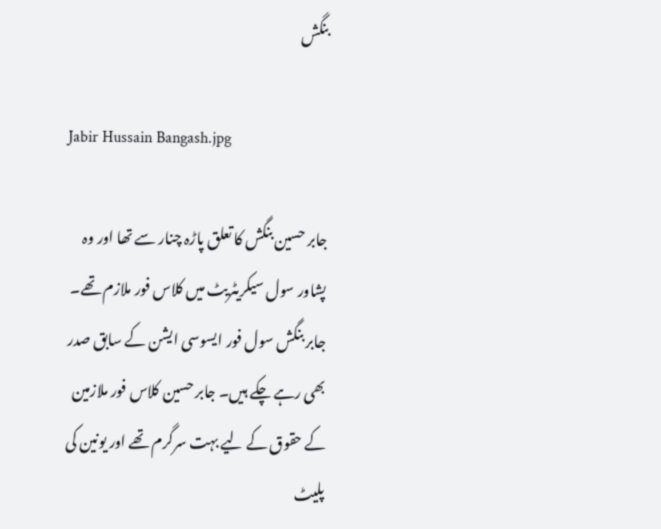بنگش

Jabir Hussain Bangash.jpg

جابر حسین بنگش کا تعلق پاڑہ چنار سے تھا اور وہ پشاور سول سیکریٹریٹ میں کلاس فور ملازم تھے۔ جابر بنگش سول فور ایسوسی ایشن کے سابق صدر بھی رہے چکے ہیں۔ جابر حسین کلاس فور ملازمین کے حقوق کے لیے بہت سرگرم تھے اور یونین کی پلیٹ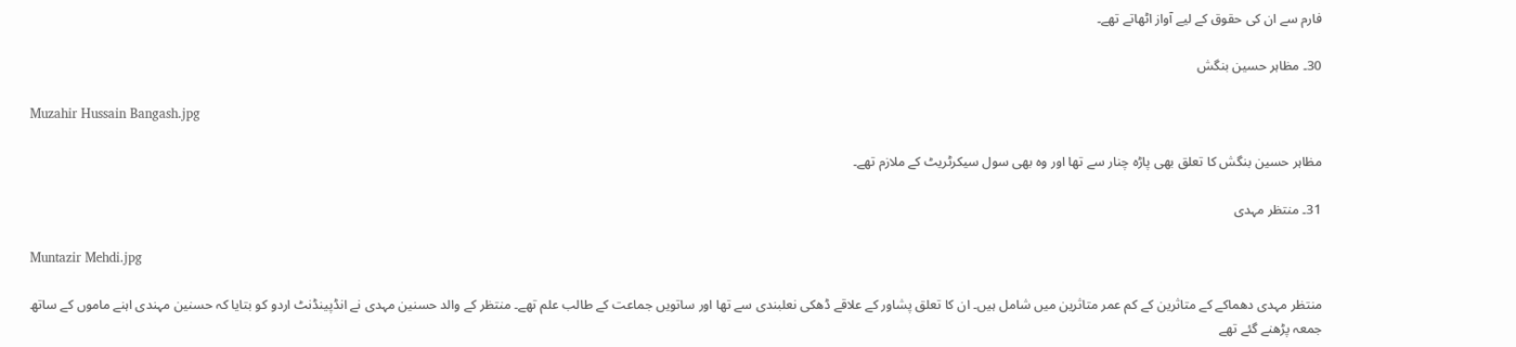فارم سے ان کی حقوق کے لیے آواز اٹھاتے تھے۔

30۔ مظاہر حسین بنگش

Muzahir Hussain Bangash.jpg

مظاہر حسین بنگش کا تعلق بھی پاڑہ چنار سے تھا اور وہ بھی سول سیکرٹریٹ کے ملازم تھے۔

31۔ منتظر مہدی

Muntazir Mehdi.jpg

منتظر مہدی دھماکے کے متاثرین کے کم عمر متاثرین میں شامل ہیں۔ ان کا تعلق پشاور کے علاقے ڈھکی نعلبندی سے تھا اور ساتویں جماعت کے طالب علم تھے۔ منتظر کے والد حسنین مہدی نے انڈپینڈنٹ اردو کو بتایا کہ حسنین مہندی اہنے ماموں کے ساتھ جمعہ پڑھنے گئے تھے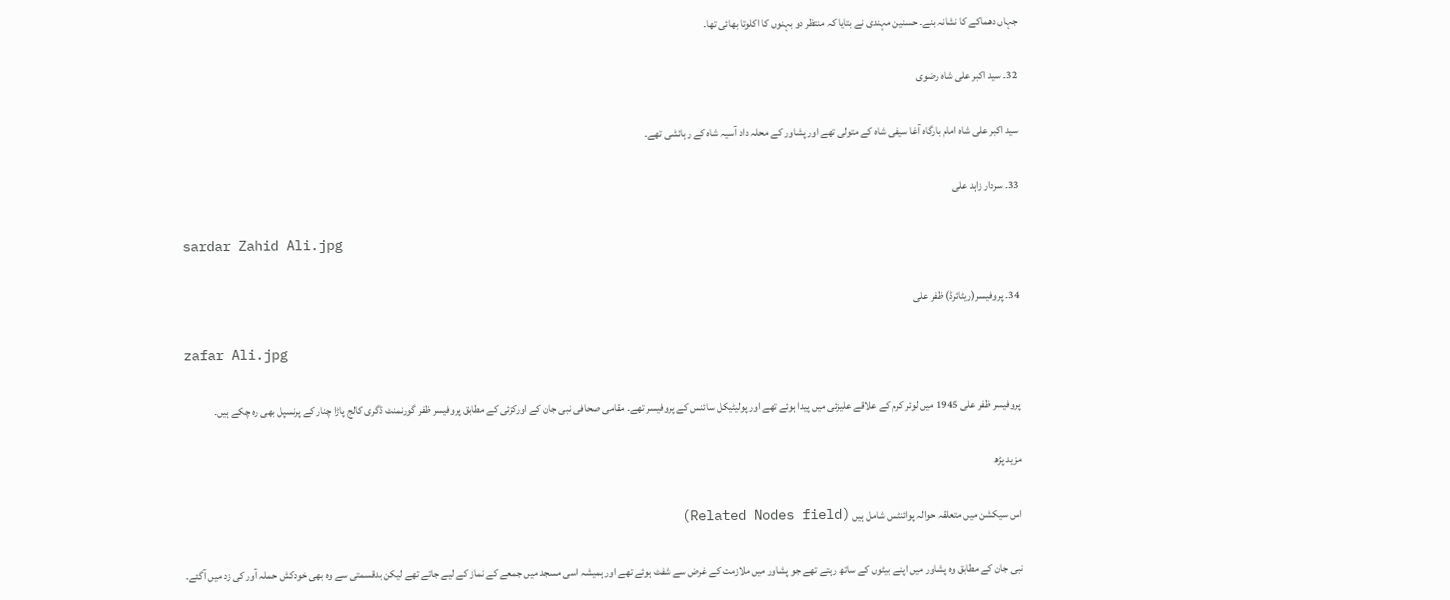جہاں دھماکے کا نشانہ بنے۔ حسنین مہندی نے بتایا کہ منتظر دو بہنوں کا اکلوتا بھائی تھا۔

32۔ سید اکبر علی شاہ رضوی

سید اکبر علی شاہ امام بارگاہ آغا سیفی شاہ کے متولی تھے اور پشاور کے محلہ داد آسیہ شاہ کے رہائشی تھے۔

33۔ سردار زاہد علی

sardar Zahid Ali.jpg

34۔ پروفیسر(ریٹائرڈ) ظفر علی

zafar Ali.jpg

پروفیسر ظفر علی 1945 میں لوئر کرم کے علاقے علیزئی میں پیدا ہوئے تھے اور پولیٹیکل سائنس کے پروفیسر تھے۔ مقامی صحافی نبی جان کے اورکزئی کے مطابق پروفیسر ظفر گورنمنٹ ڈگری کالج پاڑا چنار کے پرنسپل بھی رہ چکے ہیں۔

مزید پڑھ

اس سیکشن میں متعلقہ حوالہ پوائنٹس شامل ہیں (Related Nodes field)

نبی جان کے مطابق وہ پشاور میں اپنے بیٹوں کے ساتھ رہتے تھے جو پشاور میں ملازمت کے غرض سے شفٹ ہوئے تھے اور ہمیشہ اسی مسجد میں جمعے کے نماز کے لیے جاتے تھے لیکن بدقسمتی سے وہ بھی خودکش حملہ آور کی زد میں آگئے۔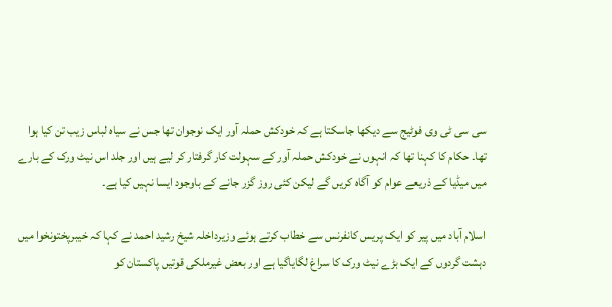سی سی ٹی وی فوٹیج سے دیکھا جاسکتا ہے کہ خودکش حملہ آور ایک نوجوان تھا جس نے سیاہ لباس زیب تن کیا ہوا تھا۔ حکام کا کہنا تھا کہ انہوں نے خودکش حملہ آور کے سہولت کار گرفتار کر لیے ہیں اور جلد اس نیٹ ورک کے بارے میں میڈیا کے ذریعے عوام کو آگاہ کریں گے لیکن کئی روز گزر جانے کے باوجود ایسا نہیں کیا ہے۔

اسلام آباد میں پیر کو ایک پریس کانفرنس سے خطاب کرتے ہوئے وزیرداخلہ شیخ رشید احمد نے کہا کہ خیبرپختونخوا میں دہشت گردوں کے ایک بڑے نیٹ ورک کا سراغ لگایاگیا ہے اور بعض غیرملکی قوتیں پاکستان کو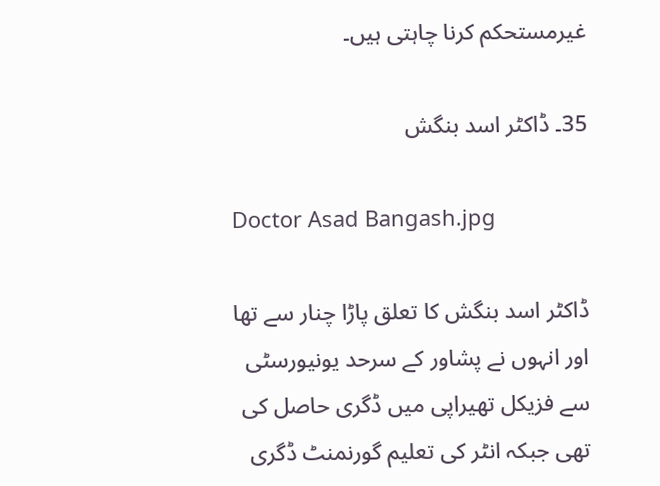غیرمستحکم کرنا چاہتی ہیں۔

35۔ ڈاکٹر اسد بنگش

Doctor Asad Bangash.jpg

ڈاکٹر اسد بنگش کا تعلق پاڑا چنار سے تھا اور انہوں نے پشاور کے سرحد یونیورسٹی سے فزیکل تھیراپی میں ڈگری حاصل کی تھی جبکہ انٹر کی تعلیم گورنمنٹ ڈگری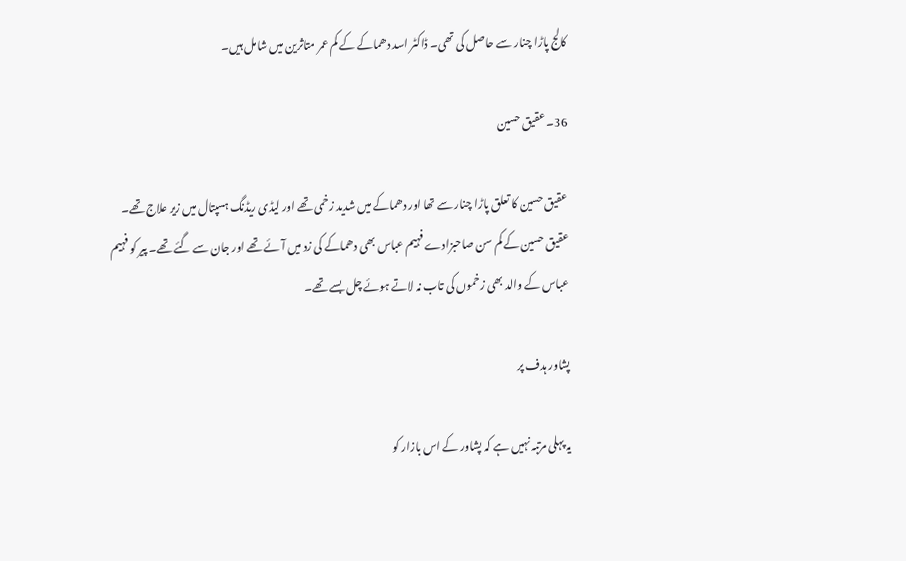کالج پاڑا چنار سے حاصل کی تھی۔ ڈاکٹر اسد دھماکے کے کم عمر متاثرین میں شامل ہیں۔

36۔ عقیق حسین

عقیق حسین کا تعلق پاڑا چنار سے تھا اور دھماکے میں شدید زخمی تھے اور لیڈی ریڈنگ ہسپتال میں زیر علاج تھے۔ عقیق حسین کے کم سن صاحبزادے فہیم عباس بھی دھماکے کی زد میں آئے تھے اور جان سے گئے تھے۔ پیر کو فہیم عباس کے والد بھی زخموں کی تاب نہ لاتے ہوئے چل بسے تھے۔

پشاور ہدف پر

یہ پہلی مرتبہ نہیں ہے کہ پشاور کے اس بازار کو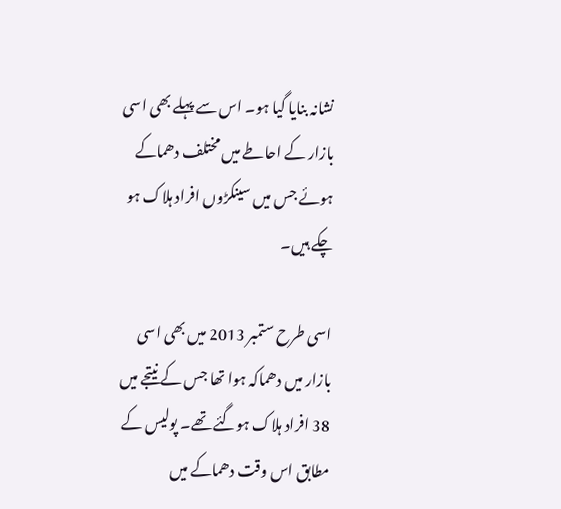نشانہ بنایا گیا ہو۔ اس سے پہلے بھی اسی بازار کے احاطے میں مختلف دھماکے ہوئے جس میں سینکڑوں افراد ہلاک ہو چکے ہیں۔

اسی طرح ستمبر 2013 میں بھی اسی بازار میں دھماکہ ہوا تھا جس کے نیتجے میں 38 افراد ہلاک ہوگئے تھے۔ پولیس کے مطابق اس وقت دھماکے میں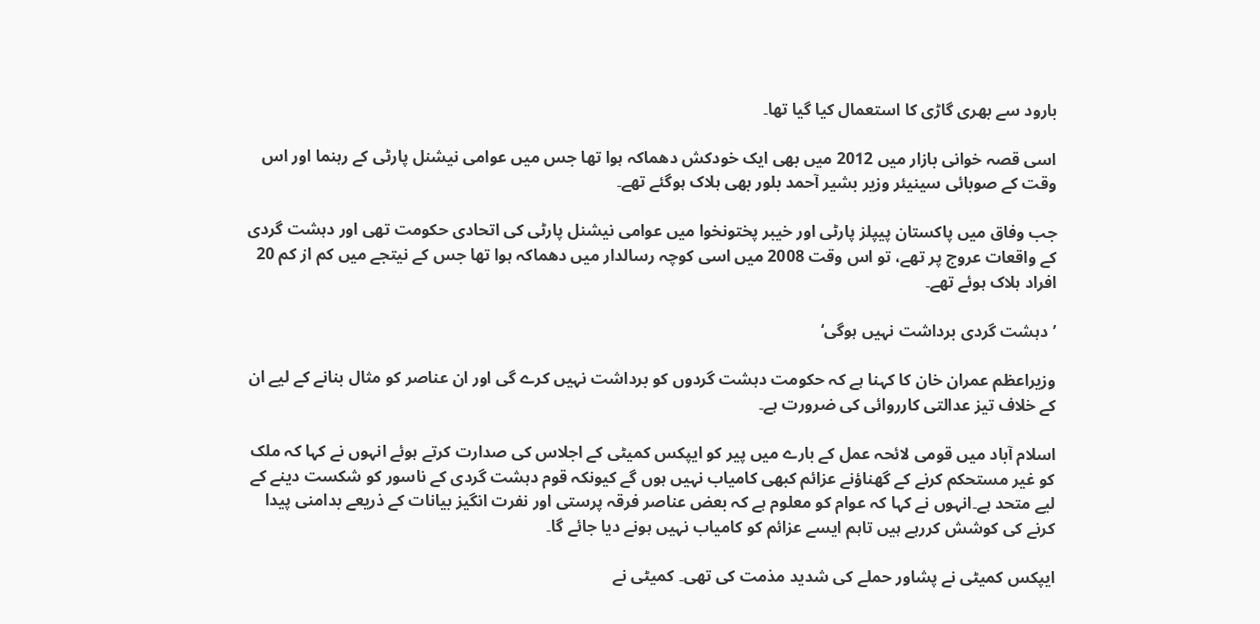بارود سے بھری گاڑی کا استعمال کیا گیا تھا۔

اسی قصہ خوانی بازار میں 2012 میں بھی ایک خودکش دھماکہ ہوا تھا جس میں عوامی نیشنل پارٹی کے رہنما اور اس وقت کے صوبائی سینیئر وزیر بشیر آحمد بلور بھی ہلاک ہوگئے تھے۔

جب وفاق میں پاکستان پیپلز پارٹی اور خیبر پختونخوا میں عوامی نیشنل پارٹی کی اتحادی حکومت تھی اور دہشت گردی کے واقعات عروج پر تھے، تو اس وقت 2008 میں اسی کوچہ رسالدار میں دھماکہ ہوا تھا جس کے نیتجے میں کم از کم 20 افراد ہلاک ہوئے تھے۔

’دہشت گردی برداشت نہیں ہوگی‘

وزیراعظم عمران خان کا کہنا ہے کہ حکومت دہشت گردوں کو برداشت نہیں کرے گی اور ان عناصر کو مثال بنانے کے لیے ان کے خلاف تیز عدالتی کارروائی کی ضرورت ہے۔

اسلام آباد میں قومی لائحہ عمل کے بارے میں پیر کو ایپکس کمیٹی کے اجلاس کی صدارت کرتے ہوئے انہوں نے کہا کہ ملک کو غیر مستحکم کرنے کے گھناؤنے عزائم کبھی کامیاب نہیں ہوں گے کیونکہ قوم دہشت گردی کے ناسور کو شکست دینے کے لیے متحد ہے۔انہوں نے کہا کہ عوام کو معلوم ہے کہ بعض عناصر فرقہ پرستی اور نفرت انگیز بیانات کے ذریعے بدامنی پیدا کرنے کی کوشش کررہے ہیں تاہم ایسے عزائم کو کامیاب نہیں ہونے دیا جائے گا۔

ایپکس کمیٹی نے پشاور حملے کی شدید مذمت کی تھی۔ کمیٹی نے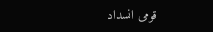قومی انسداد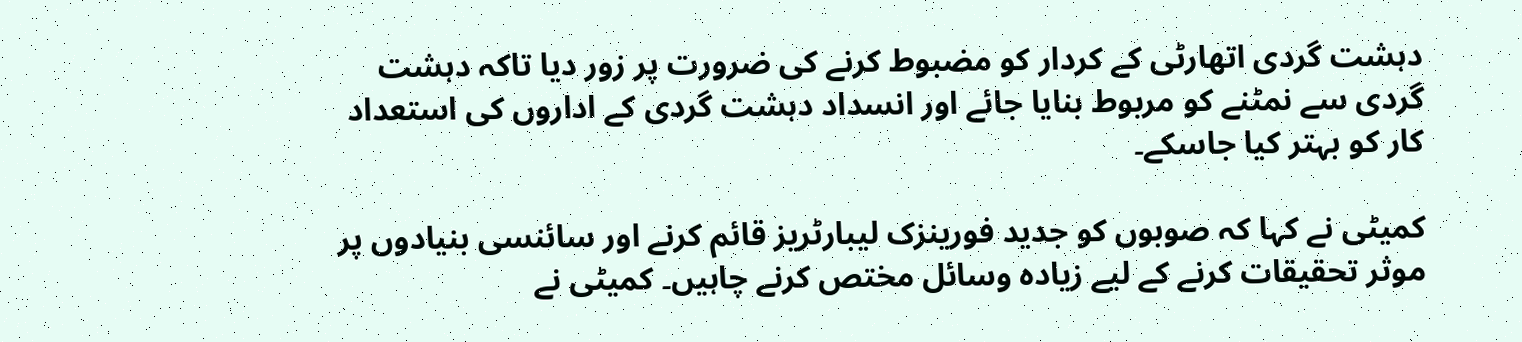دہشت گردی اتھارٹی کے کردار کو مضبوط کرنے کی ضرورت پر زور دیا تاکہ دہشت گردی سے نمٹنے کو مربوط بنایا جائے اور انسداد دہشت گردی کے اداروں کی استعداد کار کو بہتر کیا جاسکے۔

کمیٹی نے کہا کہ صوبوں کو جدید فورینزک لیبارٹریز قائم کرنے اور سائنسی بنیادوں پر موثر تحقیقات کرنے کے لیے زیادہ وسائل مختص کرنے چاہیں۔ کمیٹی نے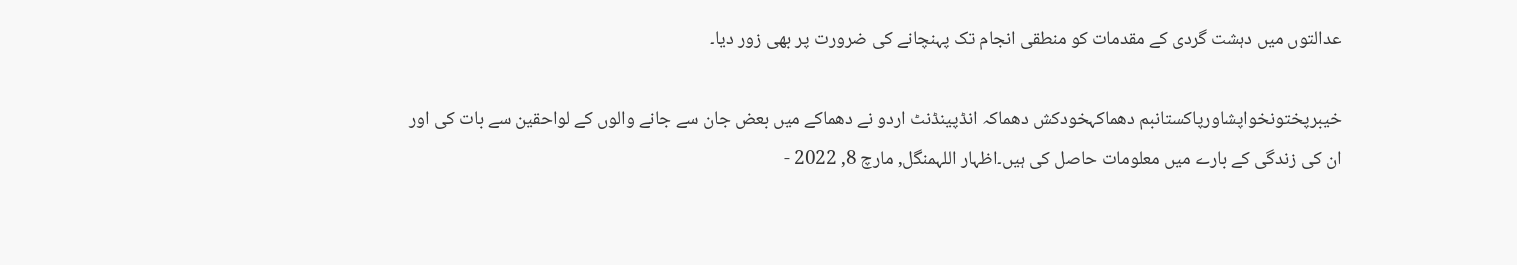عدالتوں میں دہشت گردی کے مقدمات کو منطقی انجام تک پہنچانے کی ضرورت پر بھی زور دیا۔

خیبرپختونخواپشاورپاکستانبم دھماکہخودکش دھماکہ انڈپینڈنٹ اردو نے دھماکے میں بعض جان سے جانے والوں کے لواحقین سے بات کی اور ان کی زندگی کے بارے میں معلومات حاصل کی ہیں۔اظہار اللہمنگل, مارچ 8, 2022 -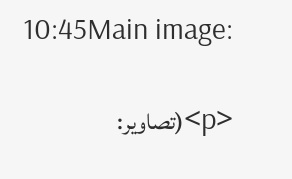10:45Main image:

<p>(تصاویر: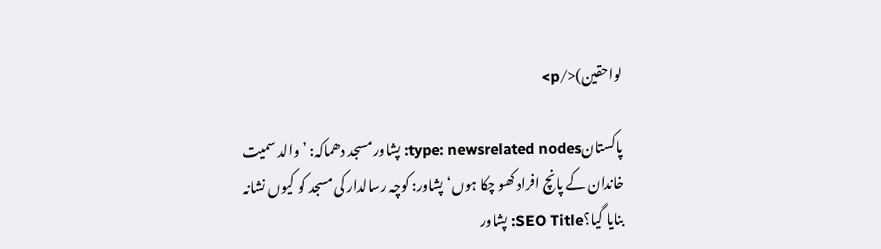لواحقین)</p>

پاکستانtype: newsrelated nodes: پشاور مسجد دھماکہ: ’والد سمیت خاندان کے پانچ افراد کھو چکا ہوں‘پشاور: کوچہ رسالدار کی مسجد کو کیوں نشانہ بنایا گیا؟SEO Title: پشاور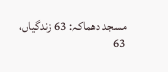مسجد دھماکہ: 63 زندگیاں، 63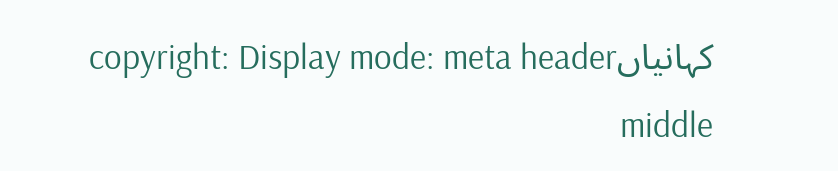کہانیاںcopyright: Display mode: meta header middle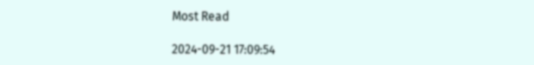Most Read

2024-09-21 17:09:54